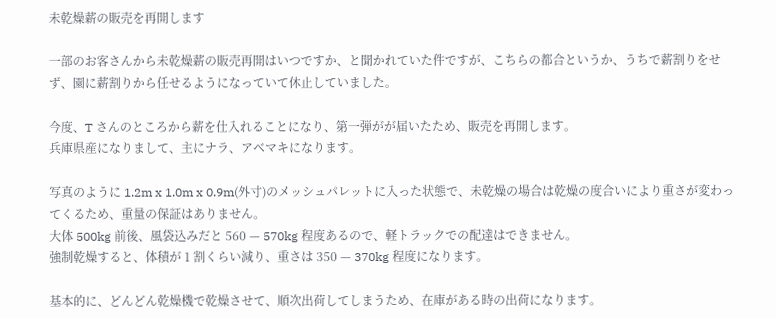未乾燥薪の販売を再開します

一部のお客さんから未乾燥薪の販売再開はいつですか、と聞かれていた件ですが、こちらの都合というか、うちで薪割りをせず、園に薪割りから任せるようになっていて休止していました。

今度、T さんのところから薪を仕入れることになり、第一弾がが届いたため、販売を再開します。
兵庫県産になりまして、主にナラ、アベマキになります。

写真のように 1.2m x 1.0m x 0.9m(外寸)のメッシュパレットに入った状態で、未乾燥の場合は乾燥の度合いにより重さが変わってくるため、重量の保証はありません。
大体 500kg 前後、風袋込みだと 560 — 570kg 程度あるので、軽トラックでの配達はできません。
強制乾燥すると、体積が 1 割くらい減り、重さは 350 — 370kg 程度になります。

基本的に、どんどん乾燥機で乾燥させて、順次出荷してしまうため、在庫がある時の出荷になります。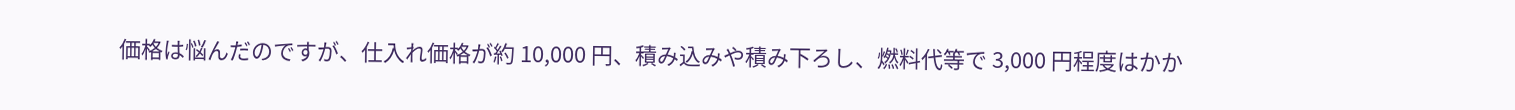価格は悩んだのですが、仕入れ価格が約 10,000 円、積み込みや積み下ろし、燃料代等で 3,000 円程度はかか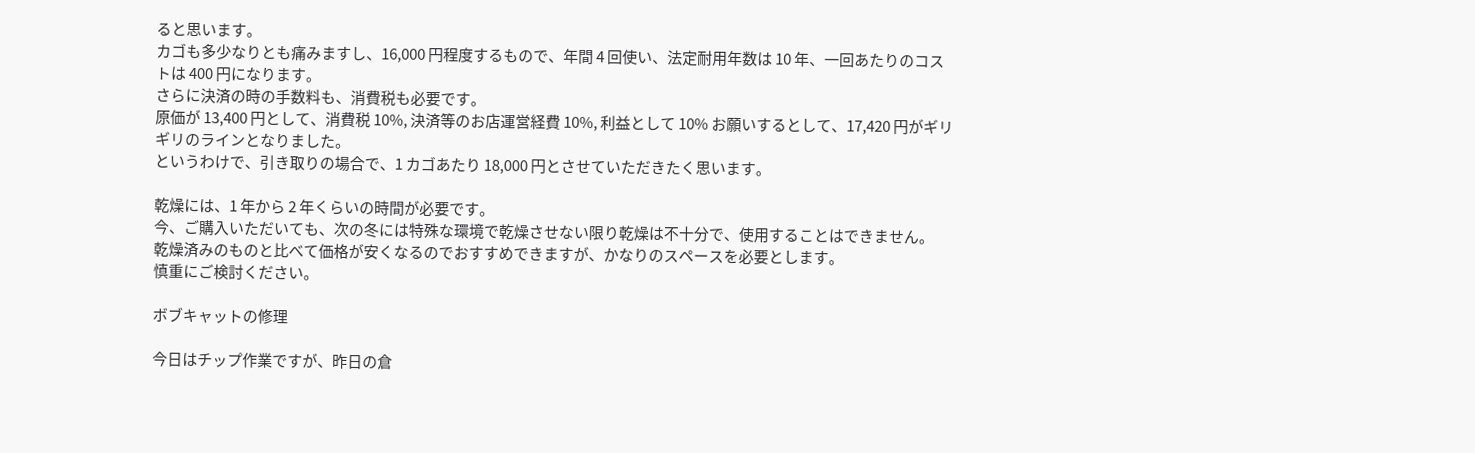ると思います。
カゴも多少なりとも痛みますし、16,000 円程度するもので、年間 4 回使い、法定耐用年数は 10 年、一回あたりのコストは 400 円になります。
さらに決済の時の手数料も、消費税も必要です。
原価が 13,400 円として、消費税 10%, 決済等のお店運営経費 10%, 利益として 10% お願いするとして、17,420 円がギリギリのラインとなりました。
というわけで、引き取りの場合で、1 カゴあたり 18,000 円とさせていただきたく思います。

乾燥には、1 年から 2 年くらいの時間が必要です。
今、ご購入いただいても、次の冬には特殊な環境で乾燥させない限り乾燥は不十分で、使用することはできません。
乾燥済みのものと比べて価格が安くなるのでおすすめできますが、かなりのスペースを必要とします。
慎重にご検討ください。

ボブキャットの修理

今日はチップ作業ですが、昨日の倉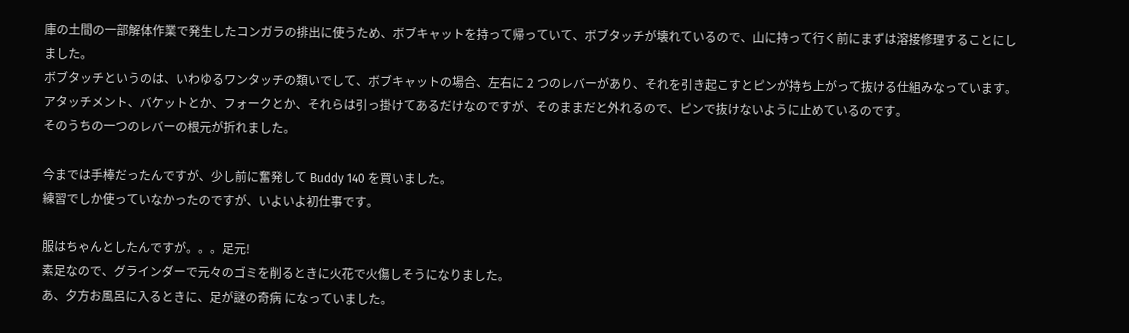庫の土間の一部解体作業で発生したコンガラの排出に使うため、ボブキャットを持って帰っていて、ボブタッチが壊れているので、山に持って行く前にまずは溶接修理することにしました。
ボブタッチというのは、いわゆるワンタッチの類いでして、ボブキャットの場合、左右に 2 つのレバーがあり、それを引き起こすとピンが持ち上がって抜ける仕組みなっています。
アタッチメント、バケットとか、フォークとか、それらは引っ掛けてあるだけなのですが、そのままだと外れるので、ピンで抜けないように止めているのです。
そのうちの一つのレバーの根元が折れました。

今までは手棒だったんですが、少し前に奮発して Buddy 140 を買いました。
練習でしか使っていなかったのですが、いよいよ初仕事です。

服はちゃんとしたんですが。。。足元!
素足なので、グラインダーで元々のゴミを削るときに火花で火傷しそうになりました。
あ、夕方お風呂に入るときに、足が謎の奇病 になっていました。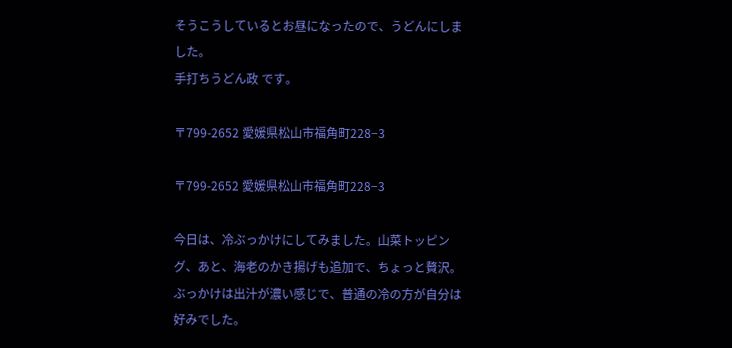そうこうしているとお昼になったので、うどんにしました。
手打ちうどん政 です。

〒799-2652 愛媛県松山市福角町228−3

〒799-2652 愛媛県松山市福角町228−3

今日は、冷ぶっかけにしてみました。山菜トッピング、あと、海老のかき揚げも追加で、ちょっと贅沢。
ぶっかけは出汁が濃い感じで、普通の冷の方が自分は好みでした。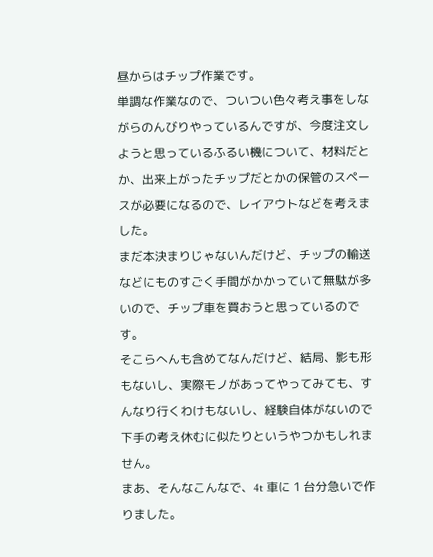昼からはチップ作業です。
単調な作業なので、ついつい色々考え事をしながらのんびりやっているんですが、今度注文しようと思っているふるい機について、材料だとか、出来上がったチップだとかの保管のスペースが必要になるので、レイアウトなどを考えました。
まだ本決まりじゃないんだけど、チップの輸送などにものすごく手間がかかっていて無駄が多いので、チップ車を買おうと思っているのです。
そこらへんも含めてなんだけど、結局、影も形もないし、実際モノがあってやってみても、すんなり行くわけもないし、経験自体がないので下手の考え休むに似たりというやつかもしれません。
まあ、そんなこんなで、4t 車に 1 台分急いで作りました。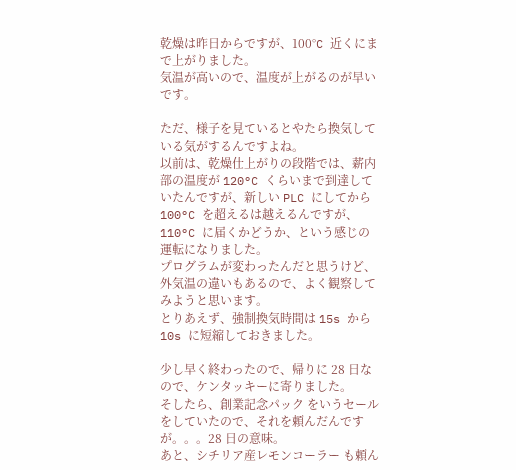乾燥は昨日からですが、100°C 近くにまで上がりました。
気温が高いので、温度が上がるのが早いです。

ただ、様子を見ているとやたら換気している気がするんですよね。
以前は、乾燥仕上がりの段階では、薪内部の温度が 120°C くらいまで到達していたんですが、新しい PLC にしてから 100°C を超えるは越えるんですが、110°C に届くかどうか、という感じの運転になりました。
プログラムが変わったんだと思うけど、外気温の違いもあるので、よく観察してみようと思います。
とりあえず、強制換気時間は 15s から 10s に短縮しておきました。

少し早く終わったので、帰りに 28 日なので、ケンタッキーに寄りました。
そしたら、創業記念パック をいうセールをしていたので、それを頼んだんですが。。。28 日の意味。
あと、シチリア産レモンコーラー も頼ん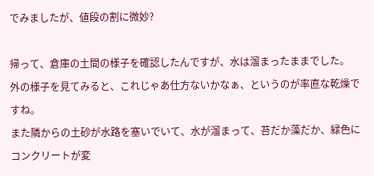でみましたが、値段の割に微妙?

帰って、倉庫の土間の様子を確認したんですが、水は溜まったままでした。
外の様子を見てみると、これじゃあ仕方ないかなぁ、というのが率直な乾燥ですね。
また隣からの土砂が水路を塞いでいて、水が溜まって、苔だか藻だか、緑色にコンクリートが変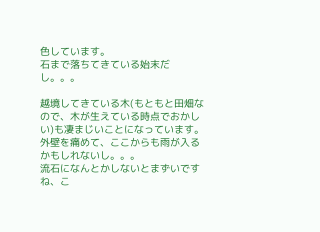色しています。
石まで落ちてきている始末だし。。。

越境してきている木(もともと田畑なので、木が生えている時点でおかしい)も凄まじいことになっています。
外壁を痛めて、ここからも雨が入るかもしれないし。。。
流石になんとかしないとまずいですね、こ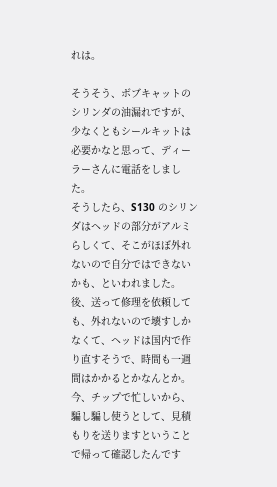れは。

そうそう、ボブキャットのシリンダの油漏れですが、少なくともシールキットは必要かなと思って、ディーラーさんに電話をしました。
そうしたら、S130 のシリンダはヘッドの部分がアルミらしくて、そこがほぼ外れないので自分ではできないかも、といわれました。
後、送って修理を依頼しても、外れないので壊すしかなくて、ヘッドは国内で作り直すそうで、時間も一週間はかかるとかなんとか。
今、チップで忙しいから、騙し騙し使うとして、見積もりを送りますということで帰って確認したんです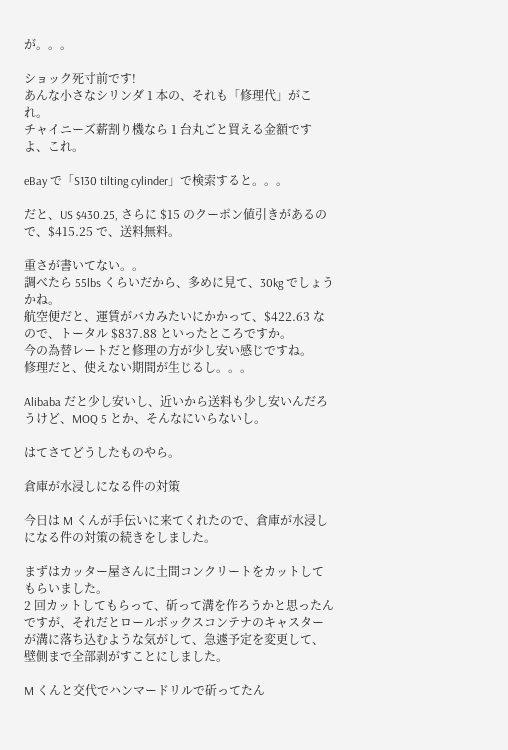が。。。

ショック死寸前です!
あんな小さなシリンダ 1 本の、それも「修理代」がこれ。
チャイニーズ薪割り機なら 1 台丸ごと買える金額ですよ、これ。

eBay で「S130 tilting cylinder」で検索すると。。。

だと、US $430.25, さらに $15 のクーポン値引きがあるので、$415.25 で、送料無料。

重さが書いてない。。
調べたら 55lbs くらいだから、多めに見て、30kg でしょうかね。
航空便だと、運賃がバカみたいにかかって、$422.63 なので、トータル $837.88 といったところですか。
今の為替レートだと修理の方が少し安い感じですね。
修理だと、使えない期間が生じるし。。。

Alibaba だと少し安いし、近いから送料も少し安いんだろうけど、MOQ 5 とか、そんなにいらないし。

はてさてどうしたものやら。

倉庫が水浸しになる件の対策

今日は M くんが手伝いに来てくれたので、倉庫が水浸しになる件の対策の続きをしました。

まずはカッター屋さんに土間コンクリートをカットしてもらいました。
2 回カットしてもらって、斫って溝を作ろうかと思ったんですが、それだとロールボックスコンテナのキャスターが溝に落ち込むような気がして、急遽予定を変更して、壁側まで全部剥がすことにしました。

M くんと交代でハンマードリルで斫ってたん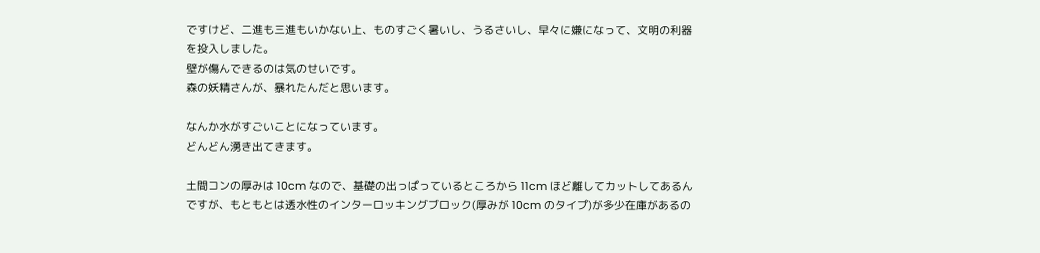ですけど、二進も三進もいかない上、ものすごく暑いし、うるさいし、早々に嫌になって、文明の利器を投入しました。
壁が傷んできるのは気のせいです。
森の妖精さんが、暴れたんだと思います。

なんか水がすごいことになっています。
どんどん湧き出てきます。

土間コンの厚みは 10cm なので、基礎の出っぱっているところから 11cm ほど離してカットしてあるんですが、もともとは透水性のインターロッキングブロック(厚みが 10cm のタイプ)が多少在庫があるの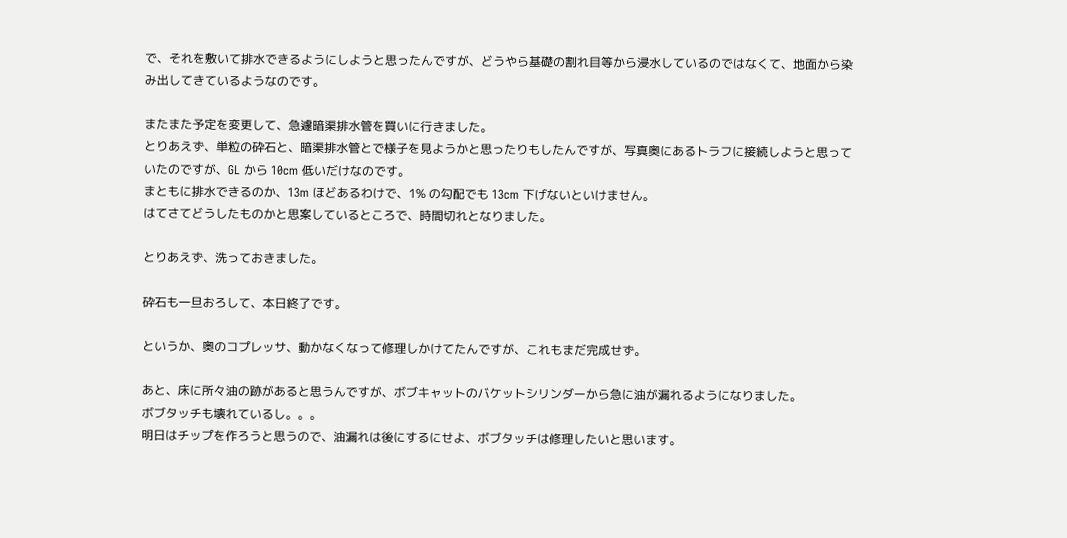で、それを敷いて排水できるようにしようと思ったんですが、どうやら基礎の割れ目等から浸水しているのではなくて、地面から染み出してきているようなのです。

またまた予定を変更して、急遽暗渠排水管を買いに行きました。
とりあえず、単粒の砕石と、暗渠排水管とで様子を見ようかと思ったりもしたんですが、写真奥にあるトラフに接続しようと思っていたのですが、GL から 10cm 低いだけなのです。
まともに排水できるのか、13m ほどあるわけで、1% の勾配でも 13cm 下げないといけません。
はてさてどうしたものかと思案しているところで、時間切れとなりました。

とりあえず、洗っておきました。

砕石も一旦おろして、本日終了です。

というか、奥のコプレッサ、動かなくなって修理しかけてたんですが、これもまだ完成せず。

あと、床に所々油の跡があると思うんですが、ボブキャットのバケットシリンダーから急に油が漏れるようになりました。
ボブタッチも壊れているし。。。
明日はチップを作ろうと思うので、油漏れは後にするにせよ、ボブタッチは修理したいと思います。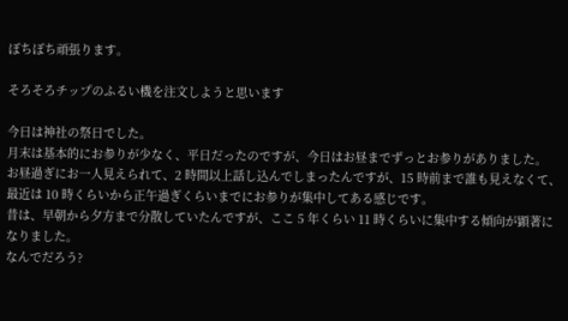ぼちぼち頑張ります。

そろそろチップのふるい機を注文しようと思います

今日は神社の祭日でした。
月末は基本的にお参りが少なく、平日だったのですが、今日はお昼までずっとお参りがありました。
お昼過ぎにお一人見えられて、2 時間以上話し込んでしまったんですが、15 時前まで誰も見えなくて、最近は 10 時くらいから正午過ぎくらいまでにお参りが集中してある感じです。
昔は、早朝から夕方まで分散していたんですが、ここ 5 年くらい 11 時くらいに集中する傾向が顕著になりました。
なんでだろう?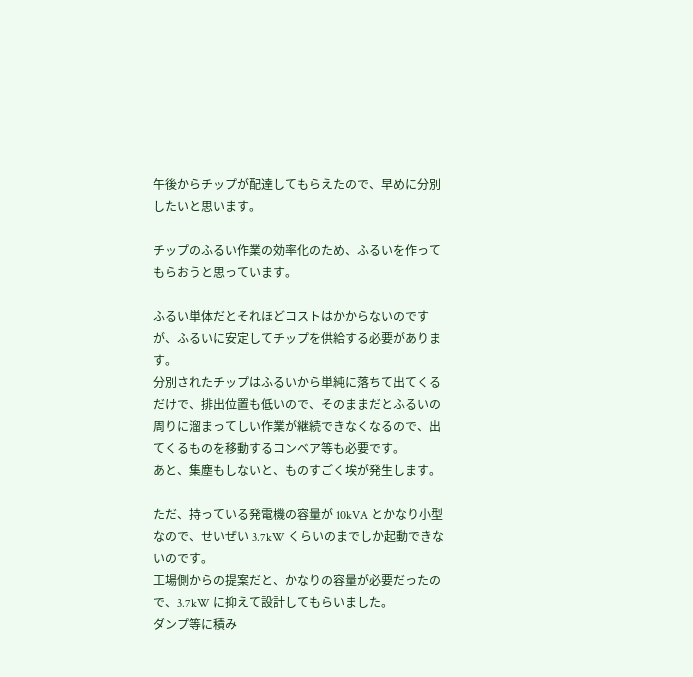午後からチップが配達してもらえたので、早めに分別したいと思います。

チップのふるい作業の効率化のため、ふるいを作ってもらおうと思っています。

ふるい単体だとそれほどコストはかからないのですが、ふるいに安定してチップを供給する必要があります。
分別されたチップはふるいから単純に落ちて出てくるだけで、排出位置も低いので、そのままだとふるいの周りに溜まってしい作業が継続できなくなるので、出てくるものを移動するコンベア等も必要です。
あと、集塵もしないと、ものすごく埃が発生します。

ただ、持っている発電機の容量が 10kVA とかなり小型なので、せいぜい 3.7kW くらいのまでしか起動できないのです。
工場側からの提案だと、かなりの容量が必要だったので、3.7kW に抑えて設計してもらいました。
ダンプ等に積み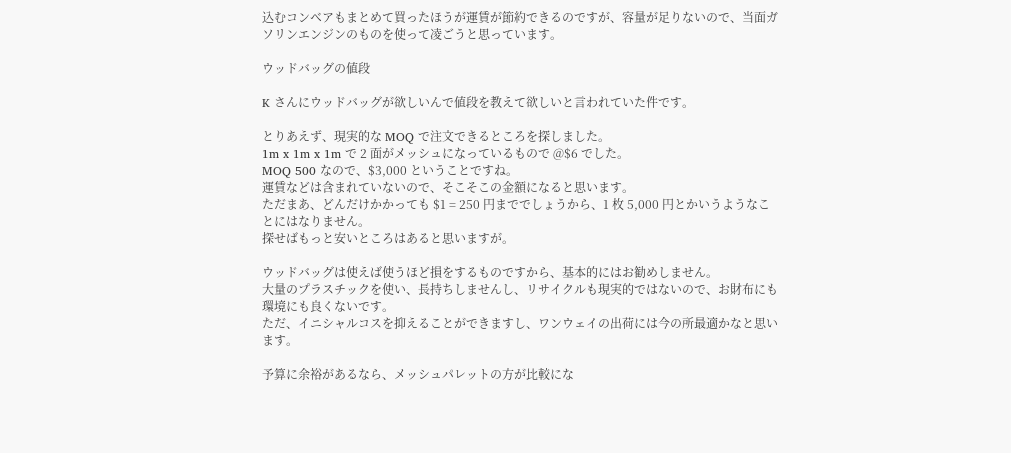込むコンベアもまとめて買ったほうが運賃が節約できるのですが、容量が足りないので、当面ガソリンエンジンのものを使って凌ごうと思っています。

ウッドバッグの値段

K さんにウッドバッグが欲しいんで値段を教えて欲しいと言われていた件です。

とりあえず、現実的な MOQ で注文できるところを探しました。
1m x 1m x 1m で 2 面がメッシュになっているもので @$6 でした。
MOQ 500 なので、$3,000 ということですね。
運賃などは含まれていないので、そこそこの金額になると思います。
ただまあ、どんだけかかっても $1 = 250 円まででしょうから、1 枚 5,000 円とかいうようなことにはなりません。
探せばもっと安いところはあると思いますが。

ウッドバッグは使えば使うほど損をするものですから、基本的にはお勧めしません。
大量のプラスチックを使い、長持ちしませんし、リサイクルも現実的ではないので、お財布にも環境にも良くないです。
ただ、イニシャルコスを抑えることができますし、ワンウェイの出荷には今の所最適かなと思います。

予算に余裕があるなら、メッシュパレットの方が比較にな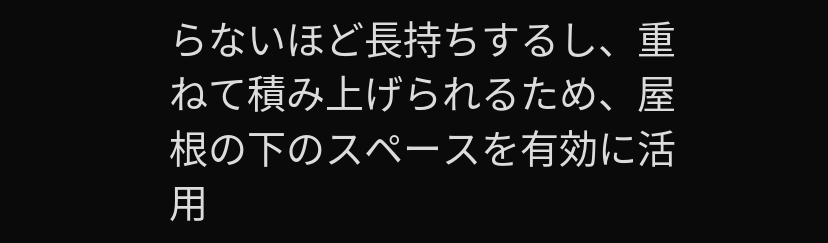らないほど長持ちするし、重ねて積み上げられるため、屋根の下のスペースを有効に活用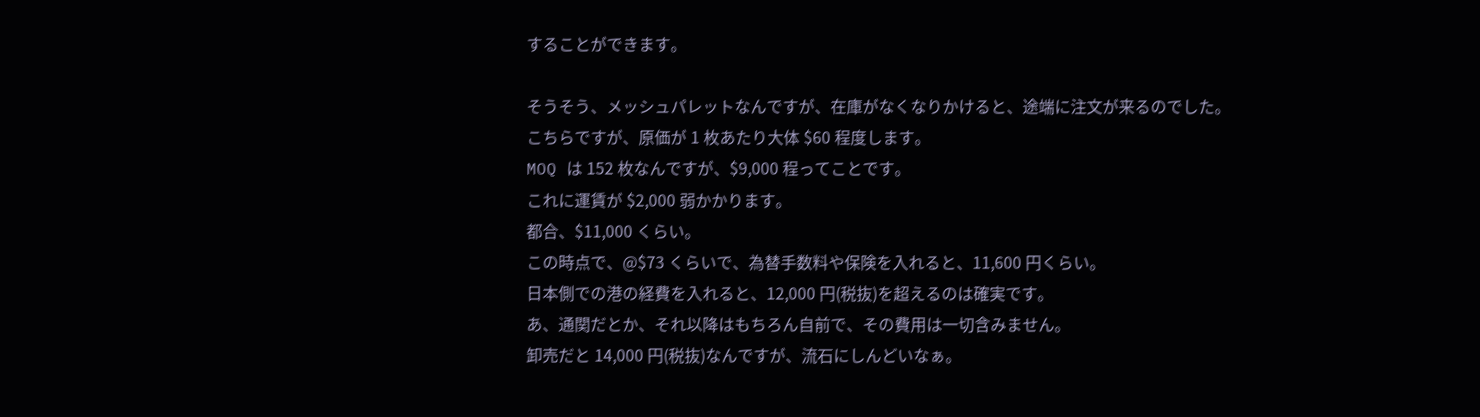することができます。

そうそう、メッシュパレットなんですが、在庫がなくなりかけると、途端に注文が来るのでした。
こちらですが、原価が 1 枚あたり大体 $60 程度します。
MOQ は 152 枚なんですが、$9,000 程ってことです。
これに運賃が $2,000 弱かかります。
都合、$11,000 くらい。
この時点で、@$73 くらいで、為替手数料や保険を入れると、11,600 円くらい。
日本側での港の経費を入れると、12,000 円(税抜)を超えるのは確実です。
あ、通関だとか、それ以降はもちろん自前で、その費用は一切含みません。
卸売だと 14,000 円(税抜)なんですが、流石にしんどいなぁ。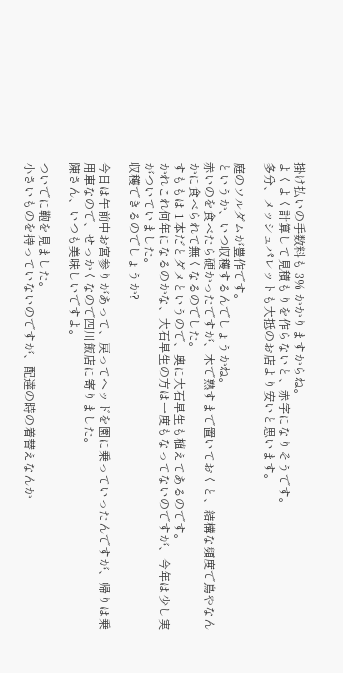掛け払いの手数料も 3% かかりますからね。
よくよく計算して見積もりを作らないと、赤字になりそうです。
多分、メッシュパレットも大抵のお店より安いと思います。

庭のソルダムが豊作です。
というか、いつ収穫するんでしょうかね。
赤いのを食べたら硬かったですが、木で熟すまで置いておくと、結構な頻度で鳥やなんかに食べられて無くなるのでした。
すももは 1 本だとダメというので、奥に大石早生も植えてあるのです。
かれこれ何年になるのかな、大石早生の方は一度もなってないのですが、今年は少し実がついていました。
収穫できるのでしょうか?

今日は午前中お宮参りがあって、戻ってヘッドを園に乗っていったんですが、帰りは乗用車なので、せっかくなので四川飯店に寄りました。
陳さん、いつも美味しいですよ。

ついでに鞄を見ました。
小さいものを持っていないのですが、配達の時の着替えなんか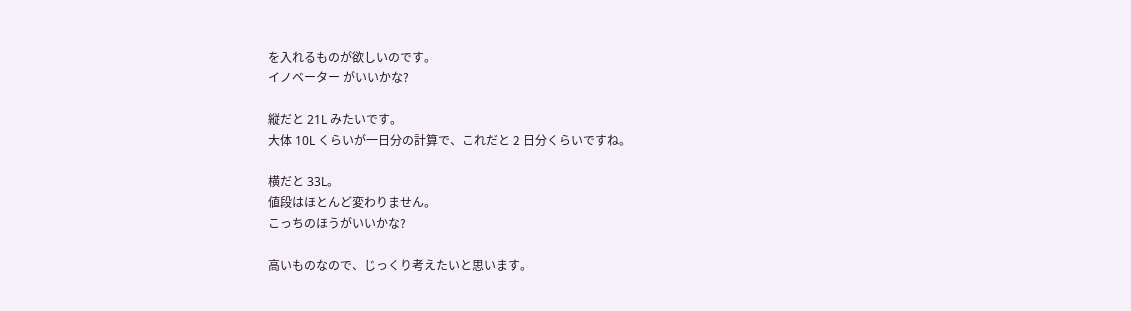を入れるものが欲しいのです。
イノベーター がいいかな?

縦だと 21L みたいです。
大体 10L くらいが一日分の計算で、これだと 2 日分くらいですね。

横だと 33L。
値段はほとんど変わりません。
こっちのほうがいいかな?

高いものなので、じっくり考えたいと思います。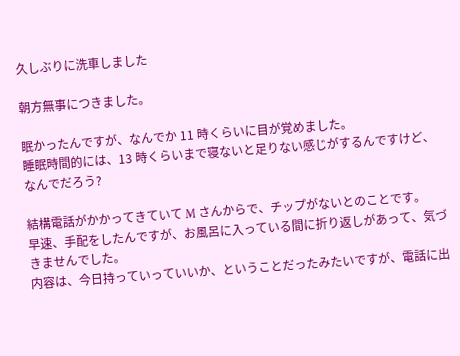久しぶりに洗車しました

朝方無事につきました。

眠かったんですが、なんでか 11 時くらいに目が覚めました。
睡眠時間的には、13 時くらいまで寝ないと足りない感じがするんですけど、なんでだろう?

結構電話がかかってきていて M さんからで、チップがないとのことです。
早速、手配をしたんですが、お風呂に入っている間に折り返しがあって、気づきませんでした。
内容は、今日持っていっていいか、ということだったみたいですが、電話に出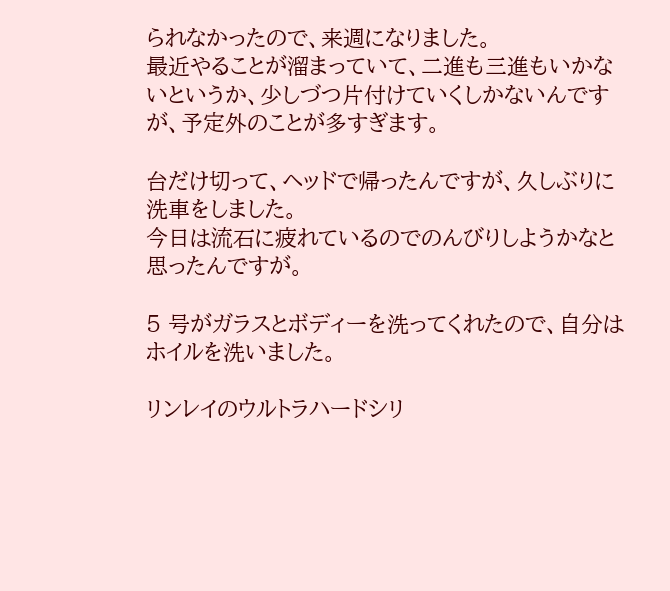られなかったので、来週になりました。
最近やることが溜まっていて、二進も三進もいかないというか、少しづつ片付けていくしかないんですが、予定外のことが多すぎます。

台だけ切って、ヘッドで帰ったんですが、久しぶりに洗車をしました。
今日は流石に疲れているのでのんびりしようかなと思ったんですが。

5 号がガラスとボディーを洗ってくれたので、自分はホイルを洗いました。

リンレイのウルトラハードシリ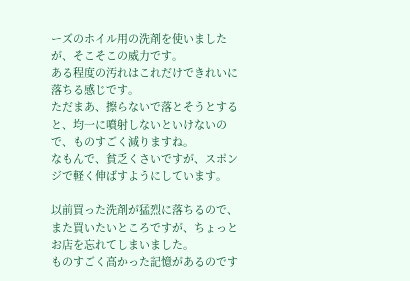ーズのホイル用の洗剤を使いましたが、そこそこの威力です。
ある程度の汚れはこれだけできれいに落ちる感じです。
ただまあ、擦らないで落とそうとすると、均一に噴射しないといけないので、ものすごく減りますね。
なもんで、貧乏くさいですが、スポンジで軽く伸ばすようにしています。

以前買った洗剤が猛烈に落ちるので、また買いたいところですが、ちょっとお店を忘れてしまいました。
ものすごく高かった記憶があるのです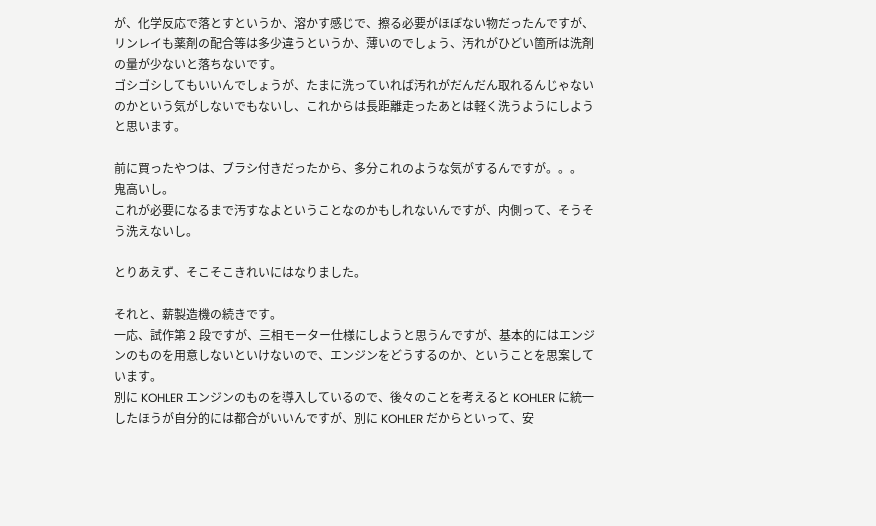が、化学反応で落とすというか、溶かす感じで、擦る必要がほぼない物だったんですが、リンレイも薬剤の配合等は多少違うというか、薄いのでしょう、汚れがひどい箇所は洗剤の量が少ないと落ちないです。
ゴシゴシしてもいいんでしょうが、たまに洗っていれば汚れがだんだん取れるんじゃないのかという気がしないでもないし、これからは長距離走ったあとは軽く洗うようにしようと思います。

前に買ったやつは、ブラシ付きだったから、多分これのような気がするんですが。。。
鬼高いし。
これが必要になるまで汚すなよということなのかもしれないんですが、内側って、そうそう洗えないし。

とりあえず、そこそこきれいにはなりました。

それと、薪製造機の続きです。
一応、試作第 2 段ですが、三相モーター仕様にしようと思うんですが、基本的にはエンジンのものを用意しないといけないので、エンジンをどうするのか、ということを思案しています。
別に KOHLER エンジンのものを導入しているので、後々のことを考えると KOHLER に統一したほうが自分的には都合がいいんですが、別に KOHLER だからといって、安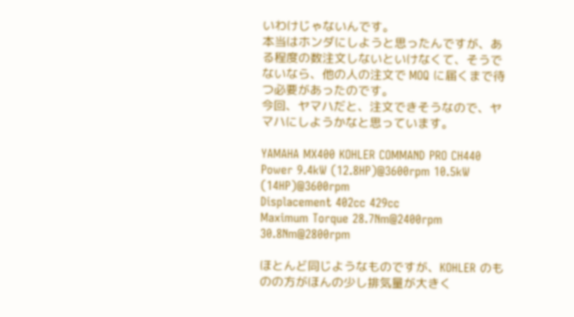いわけじゃないんです。
本当はホンダにしようと思ったんですが、ある程度の数注文しないといけなくて、そうでないなら、他の人の注文で MOQ に届くまで待つ必要があったのです。
今回、ヤマハだと、注文できそうなので、ヤマハにしようかなと思っています。

YAMAHA MX400 KOHLER COMMAND PRO CH440
Power 9.4kW (12.8HP)@3600rpm 10.5kW (14HP)@3600rpm
Displacement 402cc 429cc
Maximum Torque 28.7Nm@2400rpm 30.8Nm@2800rpm

ほとんど同じようなものですが、KOHLER のものの方がほんの少し排気量が大きく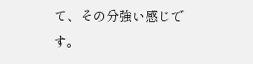て、その分強い感じです。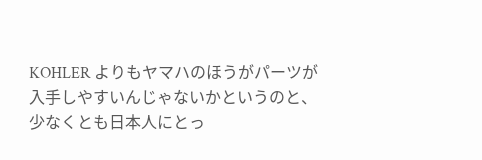KOHLER よりもヤマハのほうがパーツが入手しやすいんじゃないかというのと、少なくとも日本人にとっ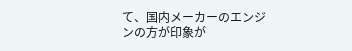て、国内メーカーのエンジンの方が印象が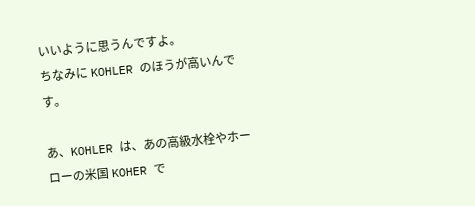いいように思うんですよ。
ちなみに KOHLER のほうが高いんです。

あ、KOHLER は、あの高級水栓やホーローの米国 KOHER で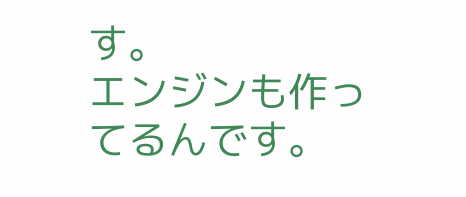す。
エンジンも作ってるんです。